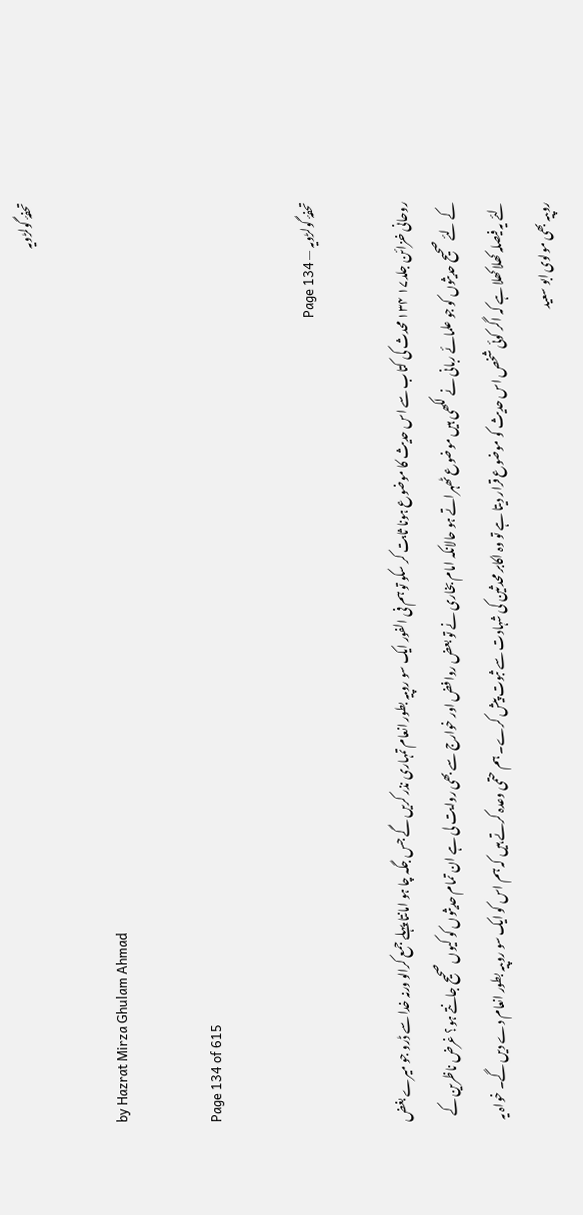تحفۂ گولڑویہ

by Hazrat Mirza Ghulam Ahmad

Page 134 of 615

تحفۂ گولڑویہ — Page 134

روحانی خزائن جلد۱۷ ۱۳۴ محدث کی کتاب سے اس حدیث کا موضوع ہونا ثابت کر سکو تو ہم فی الفور ایک سو روپیہ بطور انعام تمہاری نذر کریں گے جس جگہ چا ہو امانتا پہلے جمع کرالو ورنہ خدا سے ڈرو جو میرے بغض کے لئے صحیح حدیثوں کو جو علمائے ربانی نے لکھی ہیں موضوع ٹھہراتے ہو حالانکہ امام بخاری نے تو بعض روافض اور خوارج سے بھی روایت لی ہے ان تمام حدیثوں کو کیوں صحیح جانتے ہو؟ غرض ناظرین کے لئے یہ فیصلہ کھلا کھلا ہے کہ اگر کوئی شخص اس حدیث کو موضوع قرار دیتا ہے تو وہ اکابر محدثین کی شہادت سے ثبوت پیش کرے۔ ہم حتمی وعدہ کرتے ہیں کہ ہم اس کو ایک سو روپیہ بطور انعام دے دیں گے۔ خواہ یہ روپیہ بھی مولوی ابو سعید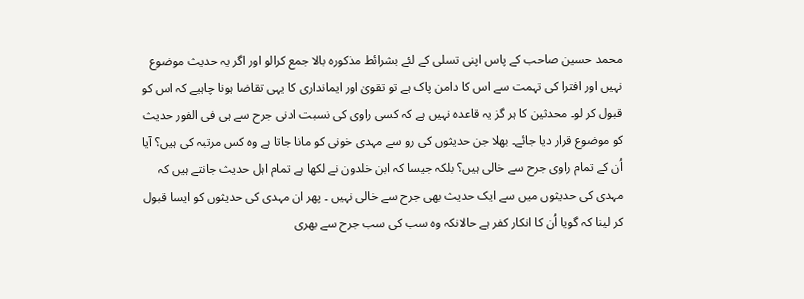محمد حسین صاحب کے پاس اپنی تسلی کے لئے بشرائط مذکورہ بالا جمع کرالو اور اگر یہ حدیث موضوع نہیں اور افترا کی تہمت سے اس کا دامن پاک ہے تو تقویٰ اور ایمانداری کا یہی تقاضا ہونا چاہیے کہ اس کو قبول کر لو۔ محدثین کا ہر گز یہ قاعدہ نہیں ہے کہ کسی راوی کی نسبت ادنی جرح سے ہی فی الفور حدیث کو موضوع قرار دیا جائے۔ بھلا جن حدیثوں کی رو سے مہدی خونی کو مانا جاتا ہے وہ کس مرتبہ کی ہیں؟ آیا اُن کے تمام راوی جرح سے خالی ہیں؟ بلکہ جیسا کہ ابن خلدون نے لکھا ہے تمام اہل حدیث جانتے ہیں کہ مہدی کی حدیثوں میں سے ایک حدیث بھی جرح سے خالی نہیں ۔ پھر ان مہدی کی حدیثوں کو ایسا قبول کر لینا کہ گویا اُن کا انکار کفر ہے حالانکہ وہ سب کی سب جرح سے بھری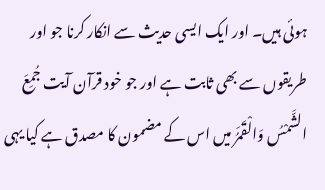ہوئی ہیں۔ اور ایک ایسی حدیث سے انکار کرنا جو اور طریقوں سے بھی ثابت ہے اور جو خود قرآن آیت جُمِعَ الشَّمْسُ وَالْقَمَرُ میں اس کے مضمون کا مصدق ہے کیا یہی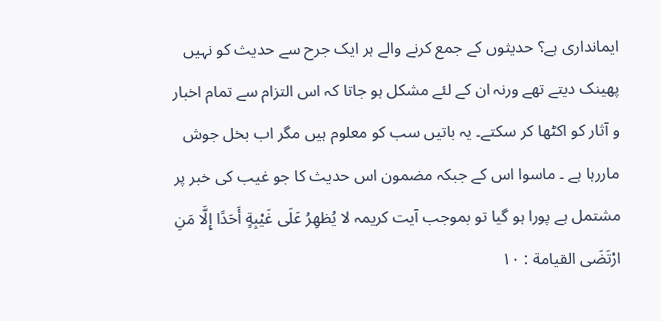ایمانداری ہے؟ حدیثوں کے جمع کرنے والے ہر ایک جرح سے حدیث کو نہیں پھینک دیتے تھے ورنہ ان کے لئے مشکل ہو جاتا کہ اس التزام سے تمام اخبار و آثار کو اکٹھا کر سکتے۔ یہ باتیں سب کو معلوم ہیں مگر اب بخل جوش ماررہا ہے ۔ ماسوا اس کے جبکہ مضمون اس حدیث کا جو غیب کی خبر پر مشتمل ہے پورا ہو گیا تو بموجب آیت کریمہ لا يُظهِرُ عَلَى غَيْبِةٍ أَحَدًا إِلَّا مَنِ ارْتَضَى القيامة : ١٠